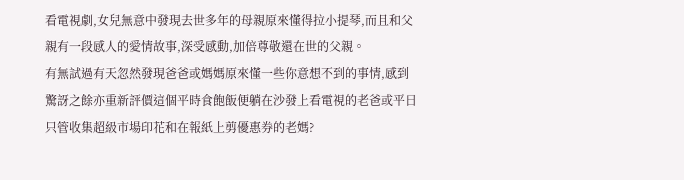看電視劇,女兒無意中發現去世多年的母親原來懂得拉小提琴,而且和父親有一段感人的愛情故事,深受感動,加倍尊敬還在世的父親。
有無試過有天忽然發現爸爸或媽媽原來懂一些你意想不到的事情,感到驚訝之餘亦重新評價這個平時食飽飯便躺在沙發上看電視的老爸或平日只管收集超級市場印花和在報紙上剪優惠券的老媽?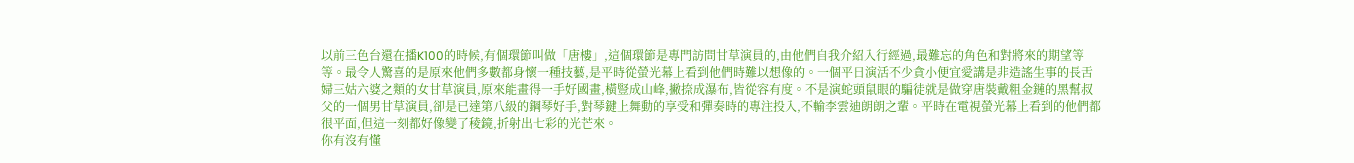以前三色台還在播K100的時候,有個環節叫做「唐樓」,這個環節是專門訪問甘草演員的,由他們自我介紹入行經過,最難忘的角色和對將來的期望等等。最令人驚喜的是原來他們多數都身懷一種技藝,是平時從螢光幕上看到他們時難以想像的。一個平日演活不少貪小便宜愛講是非造謠生事的長舌婦三姑六婆之類的女甘草演員,原來能畫得一手好國畫,橫豎成山峰,撇捺成瀑布,皆從容有度。不是演蛇頭鼠眼的騙徒就是做穿唐裝戴粗金鏈的黑幫叔父的一個男甘草演員,卻是已達第八級的鋼琴好手,對琴鍵上舞動的享受和彈奏時的專注投入,不輸李雲迪朗朗之輩。平時在電視螢光幕上看到的他們都很平面,但這一刻都好像變了稜鏡,折射出七彩的光芒來。
你有沒有懂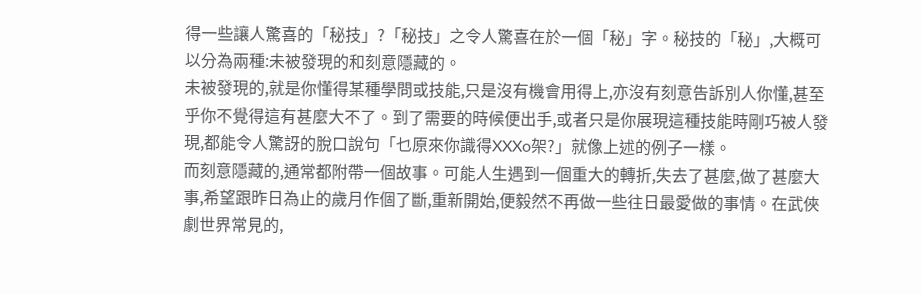得一些讓人驚喜的「秘技」?「秘技」之令人驚喜在於一個「秘」字。秘技的「秘」,大概可以分為兩種:未被發現的和刻意隱藏的。
未被發現的,就是你懂得某種學問或技能,只是沒有機會用得上,亦沒有刻意告訴別人你懂,甚至乎你不覺得這有甚麼大不了。到了需要的時候便出手,或者只是你展現這種技能時剛巧被人發現,都能令人驚訝的脫口說句「乜原來你識得XXXo架?」就像上述的例子一樣。
而刻意隱藏的,通常都附帶一個故事。可能人生遇到一個重大的轉折,失去了甚麼,做了甚麼大事,希望跟昨日為止的歲月作個了斷,重新開始,便毅然不再做一些往日最愛做的事情。在武俠劇世界常見的,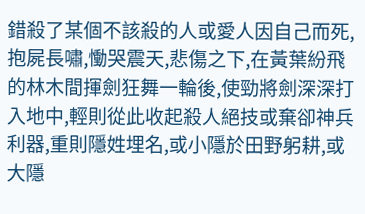錯殺了某個不該殺的人或愛人因自己而死,抱屍長嘯,慟哭震天,悲傷之下,在黃葉紛飛的林木間揮劍狂舞一輪後,使勁將劍深深打入地中,輕則從此收起殺人絕技或棄卻神兵利器,重則隱姓埋名,或小隱於田野躬耕,或大隱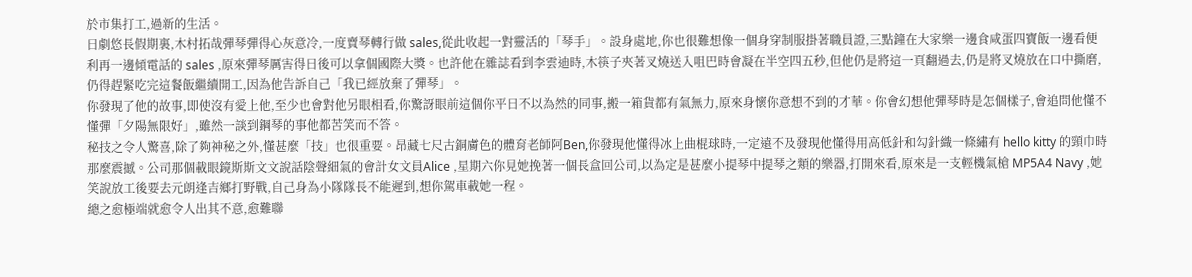於市集打工,過新的生活。
日劇悠長假期裏,木村拓哉彈琴彈得心灰意冷,一度賣琴轉行做 sales,從此收起一對靈活的「琴手」。設身處地,你也很難想像一個身穿制服掛著職員證,三點鐘在大家樂一邊食咸蛋四寶飯一邊看便利再一邊傾電話的 sales ,原來彈琴厲害得日後可以拿個國際大獎。也許他在雜誌看到李雲迪時,木筷子夾著叉燒送入咀巴時會凝在半空四五秒,但他仍是將這一頁翻過去,仍是將叉燒放在口中撕磨,仍得趕緊吃完這餐飯繼續開工,因為他告訴自己「我已經放棄了彈琴」。
你發現了他的故事,即使沒有愛上他,至少也會對他另眼相看,你驚訝眼前這個你平日不以為然的同事,搬一箱貨都有氣無力,原來身懷你意想不到的才華。你會幻想他彈琴時是怎個樣子,會追問他懂不懂彈「夕陽無限好」,雖然一談到鋼琴的事他都苦笑而不答。
秘技之令人驚喜,除了夠神秘之外,懂甚麼「技」也很重要。昂藏七尺古銅膚色的體育老師阿Ben,你發現他懂得冰上曲棍球時,一定遠不及發現他懂得用高低針和勾針織一條繡有 hello kitty 的頸巾時那麼震撼。公司那個載眼鏡斯斯文文說話陰聲細氣的會計女文員Alice ,星期六你見她挽著一個長盒回公司,以為定是甚麼小提琴中提琴之類的樂器,打開來看,原來是一支輕機氣槍 MP5A4 Navy ,她笑說放工後要去元朗逢吉鄉打野戰,自己身為小隊隊長不能遲到,想你駕車載她一程。
總之愈極端就愈令人出其不意,愈難聯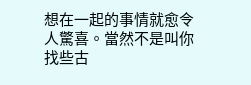想在一起的事情就愈令人驚喜。當然不是叫你找些古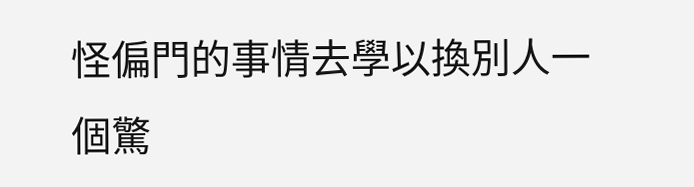怪偏門的事情去學以換別人一個驚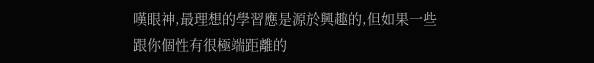嘆眼神,最理想的學習應是源於興趣的,但如果一些跟你個性有很極端距離的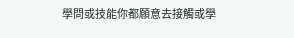學問或技能你都願意去接觸或學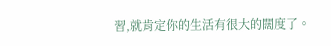習,就肯定你的生活有很大的闊度了。